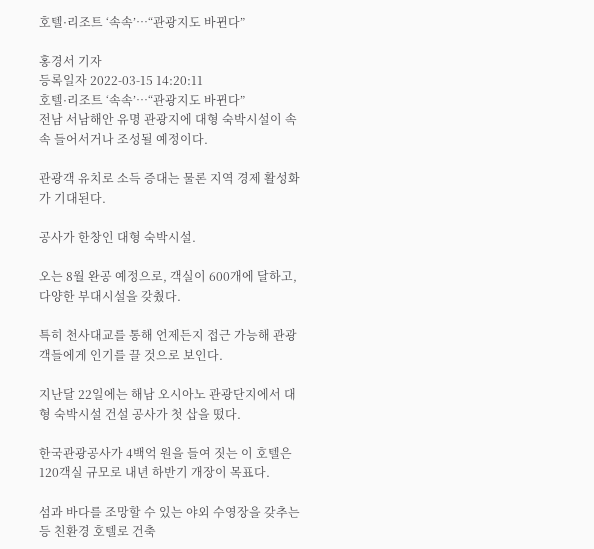호텔·리조트 ‘속속’…“관광지도 바뀐다”

홍경서 기자
등록일자 2022-03-15 14:20:11
호텔·리조트 ‘속속’…“관광지도 바뀐다”
전남 서남해안 유명 관광지에 대형 숙박시설이 속속 들어서거나 조성될 예정이다.

관광객 유치로 소득 증대는 물론 지역 경제 활성화가 기대된다.

공사가 한창인 대형 숙박시설.

오는 8월 완공 예정으로, 객실이 600개에 달하고, 다양한 부대시설을 갖췄다.

특히 천사대교를 통해 언제든지 접근 가능해 관광객들에게 인기를 끌 것으로 보인다.

지난달 22일에는 해남 오시아노 관광단지에서 대형 숙박시설 건설 공사가 첫 삽을 떴다.

한국관광공사가 4백억 원을 들여 짓는 이 호텔은 120객실 규모로 내년 하반기 개장이 목표다.

섬과 바다를 조망할 수 있는 야외 수영장을 갖추는 등 친환경 호텔로 건축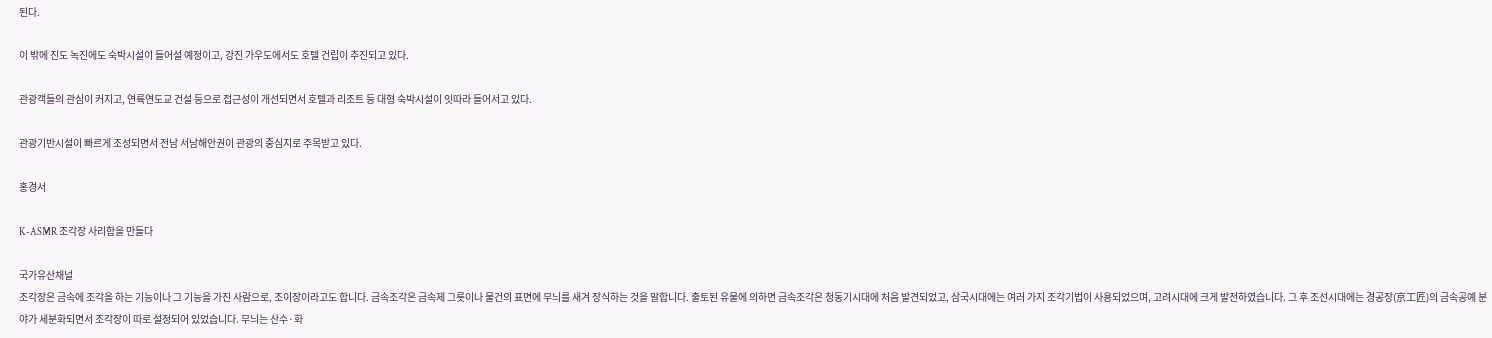된다.

이 밖에 진도 녹진에도 숙박시설이 들어설 예정이고, 강진 가우도에서도 호텔 건립이 추진되고 있다.

관광객들의 관심이 커지고, 연륙연도교 건설 등으로 접근성이 개선되면서 호텔과 리조트 등 대형 숙박시설이 잇따라 들어서고 있다.

관광기반시설이 빠르게 조성되면서 전남 서남해안권이 관광의 중심지로 주목받고 있다.

홍경서

K-ASMR 조각장 사리함을 만들다

국가유산채널
조각장은 금속에 조각을 하는 기능이나 그 기능을 가진 사람으로, 조이장이라고도 합니다. 금속조각은 금속제 그릇이나 물건의 표면에 무늬를 새겨 장식하는 것을 말합니다. 출토된 유물에 의하면 금속조각은 청동기시대에 처음 발견되었고, 삼국시대에는 여러 가지 조각기법이 사용되었으며, 고려시대에 크게 발전하였습니다. 그 후 조선시대에는 경공장(京工匠)의 금속공예 분야가 세분화되면서 조각장이 따로 설정되어 있었습니다. 무늬는 산수·화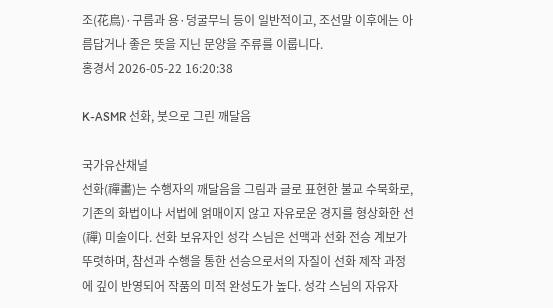조(花鳥)·구름과 용·덩굴무늬 등이 일반적이고, 조선말 이후에는 아름답거나 좋은 뜻을 지닌 문양을 주류를 이룹니다.
홍경서 2026-05-22 16:20:38

K-ASMR 선화, 붓으로 그린 깨달음

국가유산채널
선화(禪畵)는 수행자의 깨달음을 그림과 글로 표현한 불교 수묵화로, 기존의 화법이나 서법에 얽매이지 않고 자유로운 경지를 형상화한 선(禪) 미술이다. 선화 보유자인 성각 스님은 선맥과 선화 전승 계보가 뚜렷하며, 참선과 수행을 통한 선승으로서의 자질이 선화 제작 과정에 깊이 반영되어 작품의 미적 완성도가 높다. 성각 스님의 자유자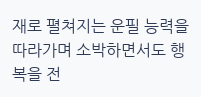재로 펼쳐지는 운필 능력을 따라가며 소박하면서도 행복을 전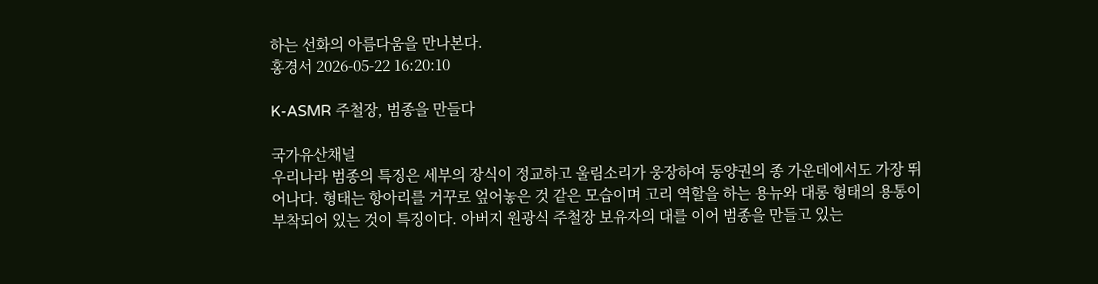하는 선화의 아름다움을 만나본다.
홍경서 2026-05-22 16:20:10

K-ASMR 주철장, 범종을 만들다

국가유산채널
우리나라 범종의 특징은 세부의 장식이 정교하고 울림소리가 웅장하여 동양권의 종 가운데에서도 가장 뛰어나다. 형태는 항아리를 거꾸로 엎어놓은 것 같은 모습이며 고리 역할을 하는 용뉴와 대롱 형태의 용통이 부착되어 있는 것이 특징이다. 아버지 원광식 주철장 보유자의 대를 이어 범종을 만들고 있는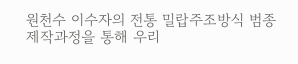원천수 이수자의 전통 밀랍주조방식 범종 제작과정을 통해 우리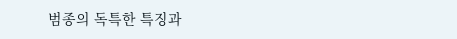범종의 독특한 특징과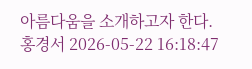아름다움을 소개하고자 한다.
홍경서 2026-05-22 16:18:47